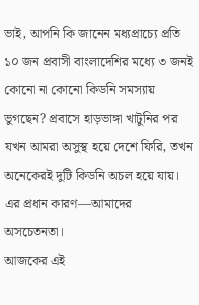ভাই, আপনি কি জানেন মধ্যপ্রাচ্যে প্রতি ১০ জন প্রবাসী বাংলাদেশির মধ্যে ৩ জনই কোনো না কোনো কিডনি সমস্যায় ভুগছেন? প্রবাসে হাড়ভাঙ্গা খাটুনির পর যখন আমরা অসুস্থ হয়ে দেশে ফিরি, তখন অনেকেরই দুটি কিডনি অচল হয়ে যায়। এর প্রধান কারণ—আমাদের অসচেতনতা।
আজকের এই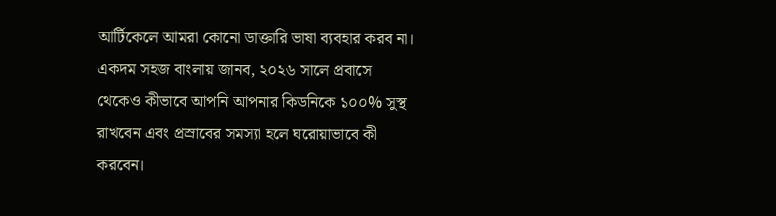আর্টিকেলে আমরা কোনো ডাক্তারি ভাষা ব্যবহার করব না। একদম সহজ বাংলায় জানব, ২০২৬ সালে প্রবাসে থেকেও কীভাবে আপনি আপনার কিডনিকে ১০০% সুস্থ রাখবেন এবং প্রস্রাবের সমস্যা হলে ঘরোয়াভাবে কী করবেন।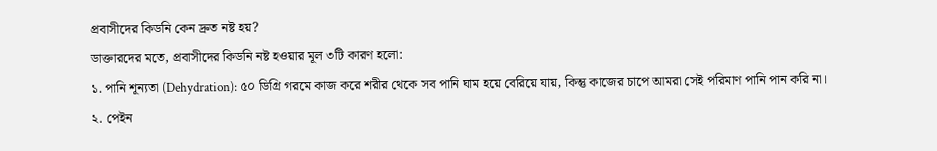প্রবাসীদের কিডনি কেন দ্রুত নষ্ট হয়?
ডাক্তারদের মতে, প্রবাসীদের কিডনি নষ্ট হওয়ার মূল ৩টি কারণ হলো:
১. পানি শূন্যতা (Dehydration): ৫০ ডিগ্রি গরমে কাজ করে শরীর থেকে সব পানি ঘাম হয়ে বেরিয়ে যায়, কিন্তু কাজের চাপে আমরা সেই পরিমাণ পানি পান করি না।
২. পেইন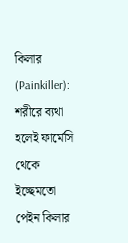কিলার (Painkiller): শরীরে ব্যথা হলেই ফার্মেসি থেকে ইচ্ছেমতো পেইন কিলার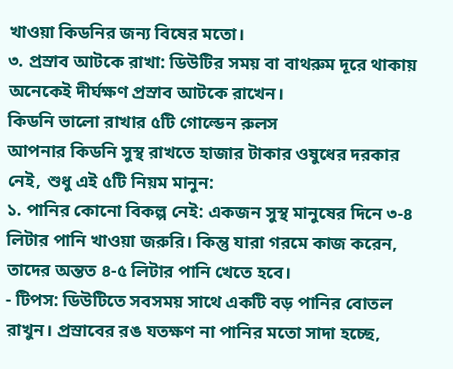খাওয়া কিডনির জন্য বিষের মতো।
৩. প্রস্রাব আটকে রাখা: ডিউটির সময় বা বাথরুম দূরে থাকায় অনেকেই দীর্ঘক্ষণ প্রস্রাব আটকে রাখেন।
কিডনি ভালো রাখার ৫টি গোল্ডেন রুলস
আপনার কিডনি সুস্থ রাখতে হাজার টাকার ওষুধের দরকার নেই, শুধু এই ৫টি নিয়ম মানুন:
১. পানির কোনো বিকল্প নেই: একজন সুস্থ মানুষের দিনে ৩-৪ লিটার পানি খাওয়া জরুরি। কিন্তু যারা গরমে কাজ করেন, তাদের অন্তত ৪-৫ লিটার পানি খেতে হবে।
- টিপস: ডিউটিতে সবসময় সাথে একটি বড় পানির বোতল রাখুন। প্রস্রাবের রঙ যতক্ষণ না পানির মতো সাদা হচ্ছে,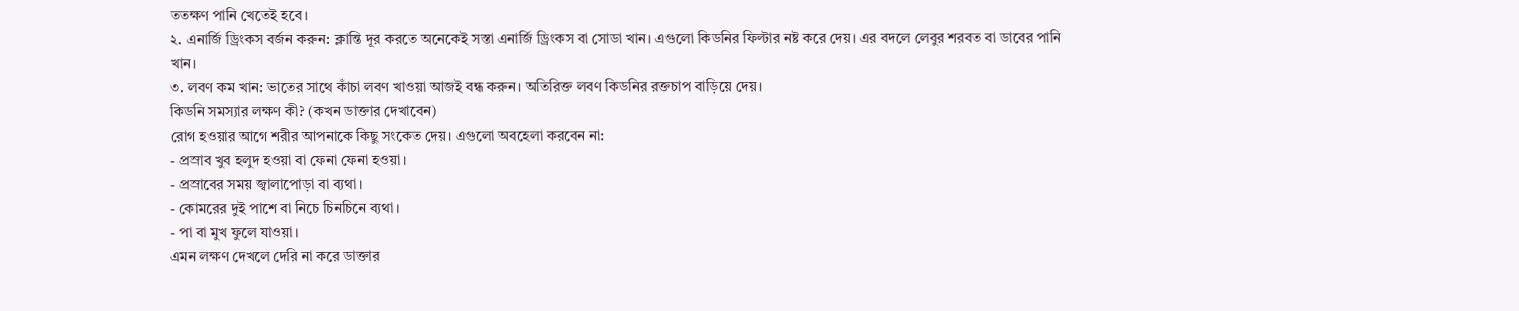ততক্ষণ পানি খেতেই হবে।
২. এনার্জি ড্রিংকস বর্জন করুন: ক্লান্তি দূর করতে অনেকেই সস্তা এনার্জি ড্রিংকস বা সোডা খান। এগুলো কিডনির ফিল্টার নষ্ট করে দেয়। এর বদলে লেবুর শরবত বা ডাবের পানি খান।
৩. লবণ কম খান: ভাতের সাথে কাঁচা লবণ খাওয়া আজই বন্ধ করুন। অতিরিক্ত লবণ কিডনির রক্তচাপ বাড়িয়ে দেয়।
কিডনি সমস্যার লক্ষণ কী? (কখন ডাক্তার দেখাবেন)
রোগ হওয়ার আগে শরীর আপনাকে কিছু সংকেত দেয়। এগুলো অবহেলা করবেন না:
- প্রস্রাব খুব হলুদ হওয়া বা ফেনা ফেনা হওয়া।
- প্রস্রাবের সময় জ্বালাপোড়া বা ব্যথা।
- কোমরের দুই পাশে বা নিচে চিনচিনে ব্যথা।
- পা বা মুখ ফুলে যাওয়া।
এমন লক্ষণ দেখলে দেরি না করে ডাক্তার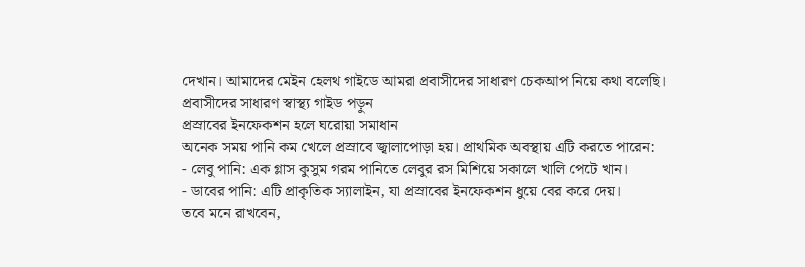দেখান। আমাদের মেইন হেলথ গাইডে আমরা প্রবাসীদের সাধারণ চেকআপ নিয়ে কথা বলেছি।
প্রবাসীদের সাধারণ স্বাস্থ্য গাইড পড়ুন
প্রস্রাবের ইনফেকশন হলে ঘরোয়া সমাধান
অনেক সময় পানি কম খেলে প্রস্রাবে জ্বালাপোড়া হয়। প্রাথমিক অবস্থায় এটি করতে পারেন:
- লেবু পানি: এক গ্লাস কুসুম গরম পানিতে লেবুর রস মিশিয়ে সকালে খালি পেটে খান।
- ডাবের পানি: এটি প্রাকৃতিক স্যালাইন, যা প্রস্রাবের ইনফেকশন ধুয়ে বের করে দেয়।
তবে মনে রাখবেন,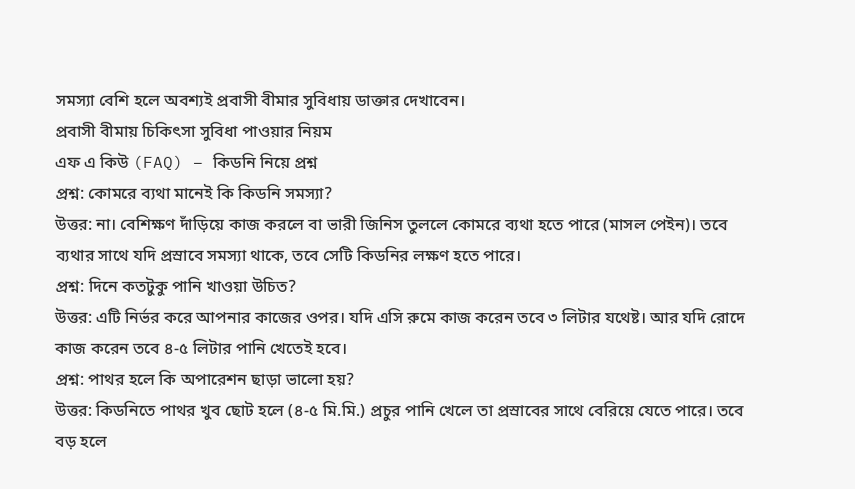সমস্যা বেশি হলে অবশ্যই প্রবাসী বীমার সুবিধায় ডাক্তার দেখাবেন।
প্রবাসী বীমায় চিকিৎসা সুবিধা পাওয়ার নিয়ম
এফ এ কিউ (FAQ) – কিডনি নিয়ে প্রশ্ন
প্রশ্ন: কোমরে ব্যথা মানেই কি কিডনি সমস্যা?
উত্তর: না। বেশিক্ষণ দাঁড়িয়ে কাজ করলে বা ভারী জিনিস তুললে কোমরে ব্যথা হতে পারে (মাসল পেইন)। তবে ব্যথার সাথে যদি প্রস্রাবে সমস্যা থাকে, তবে সেটি কিডনির লক্ষণ হতে পারে।
প্রশ্ন: দিনে কতটুকু পানি খাওয়া উচিত?
উত্তর: এটি নির্ভর করে আপনার কাজের ওপর। যদি এসি রুমে কাজ করেন তবে ৩ লিটার যথেষ্ট। আর যদি রোদে কাজ করেন তবে ৪-৫ লিটার পানি খেতেই হবে।
প্রশ্ন: পাথর হলে কি অপারেশন ছাড়া ভালো হয়?
উত্তর: কিডনিতে পাথর খুব ছোট হলে (৪-৫ মি.মি.) প্রচুর পানি খেলে তা প্রস্রাবের সাথে বেরিয়ে যেতে পারে। তবে বড় হলে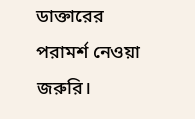ডাক্তারের পরামর্শ নেওয়া জরুরি।